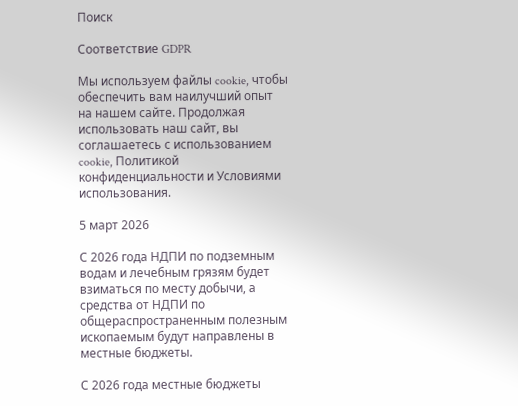Поиск

Соответствие GDPR

Мы используем файлы cookie, чтобы обеспечить вам наилучший опыт на нашем сайте. Продолжая использовать наш сайт, вы соглашаетесь с использованием cookie, Политикой конфиденциальности и Условиями использования.

5 март 2026

С 2026 года НДПИ по подземным водам и лечебным грязям будет взиматься по месту добычи, а средства от НДПИ по общераспространенным полезным ископаемым будут направлены в местные бюджеты.

С 2026 года местные бюджеты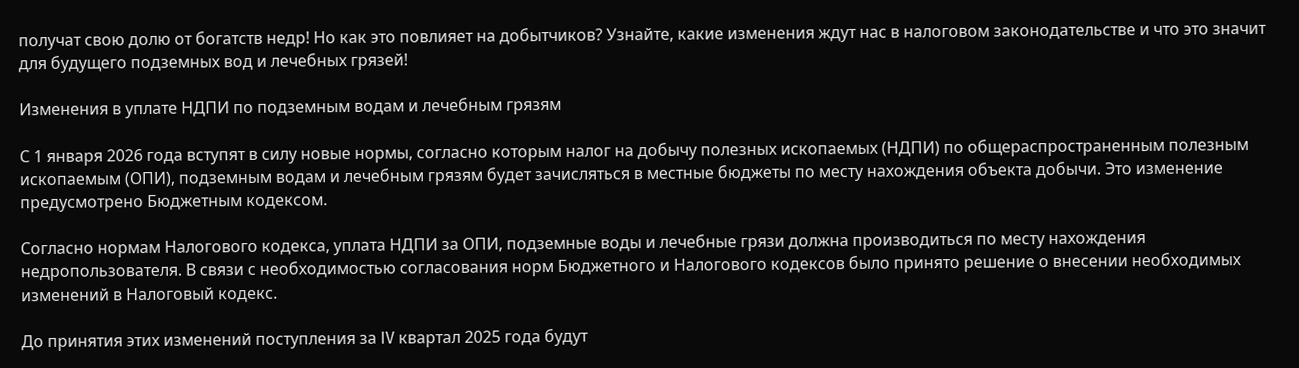получат свою долю от богатств недр! Но как это повлияет на добытчиков? Узнайте, какие изменения ждут нас в налоговом законодательстве и что это значит для будущего подземных вод и лечебных грязей!

Изменения в уплате НДПИ по подземным водам и лечебным грязям

С 1 января 2026 года вступят в силу новые нормы, согласно которым налог на добычу полезных ископаемых (НДПИ) по общераспространенным полезным ископаемым (ОПИ), подземным водам и лечебным грязям будет зачисляться в местные бюджеты по месту нахождения объекта добычи. Это изменение предусмотрено Бюджетным кодексом.

Согласно нормам Налогового кодекса, уплата НДПИ за ОПИ, подземные воды и лечебные грязи должна производиться по месту нахождения недропользователя. В связи с необходимостью согласования норм Бюджетного и Налогового кодексов было принято решение о внесении необходимых изменений в Налоговый кодекс.

До принятия этих изменений поступления за IV квартал 2025 года будут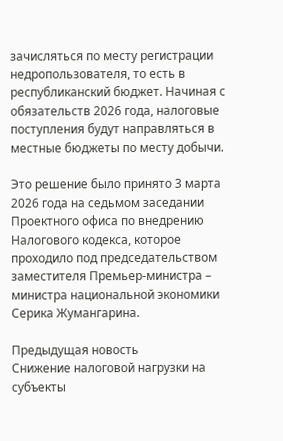зачисляться по месту регистрации недропользователя, то есть в республиканский бюджет. Начиная с обязательств 2026 года, налоговые поступления будут направляться в местные бюджеты по месту добычи.

Это решение было принято 3 марта 2026 года на седьмом заседании Проектного офиса по внедрению Налогового кодекса, которое проходило под председательством заместителя Премьер-министра – министра национальной экономики Серика Жумангарина.

Предыдущая новость
Снижение налоговой нагрузки на субъекты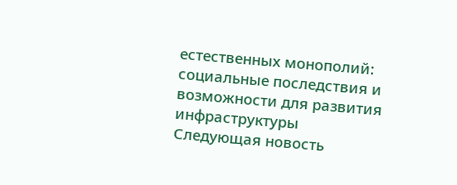естественных монополий: социальные последствия и возможности для развития инфраструктуры
Следующая новость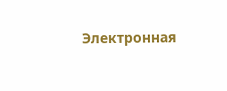Электронная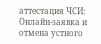аттестация ЧСИ: Онлайн-заявка и отмена устного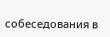собеседования в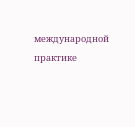международной практике